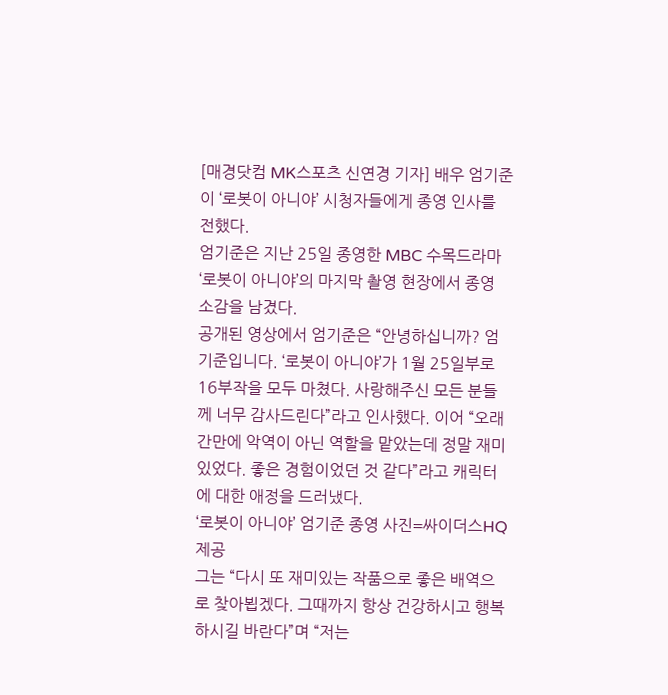[매경닷컴 MK스포츠 신연경 기자] 배우 엄기준이 ‘로봇이 아니야’ 시청자들에게 종영 인사를 전했다.
엄기준은 지난 25일 종영한 MBC 수목드라마 ‘로봇이 아니야’의 마지막 촬영 현장에서 종영 소감을 남겼다.
공개된 영상에서 엄기준은 “안녕하십니까? 엄기준입니다. ‘로봇이 아니야’가 1월 25일부로 16부작을 모두 마쳤다. 사랑해주신 모든 분들께 너무 감사드린다”라고 인사했다. 이어 “오래간만에 악역이 아닌 역할을 맡았는데 정말 재미있었다. 좋은 경험이었던 것 같다”라고 캐릭터에 대한 애정을 드러냈다.
‘로봇이 아니야’ 엄기준 종영 사진=싸이더스HQ 제공
그는 “다시 또 재미있는 작품으로 좋은 배역으로 찾아뵙겠다. 그때까지 항상 건강하시고 행복하시길 바란다”며 “저는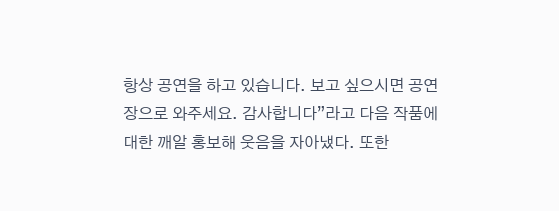항상 공연을 하고 있습니다. 보고 싶으시면 공연장으로 와주세요. 감사합니다”라고 다음 작품에 대한 깨알 홍보해 웃음을 자아냈다. 또한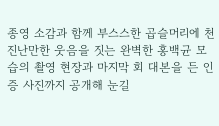종영 소감과 함께 부스스한 곱슬머리에 천진난만한 웃음을 짓는 완벽한 홍백균 모습의 촬영 현장과 마지막 회 대본을 든 인증 사진까지 공개해 눈길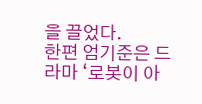을 끌었다.
한편 엄기준은 드라마 ‘로봇이 아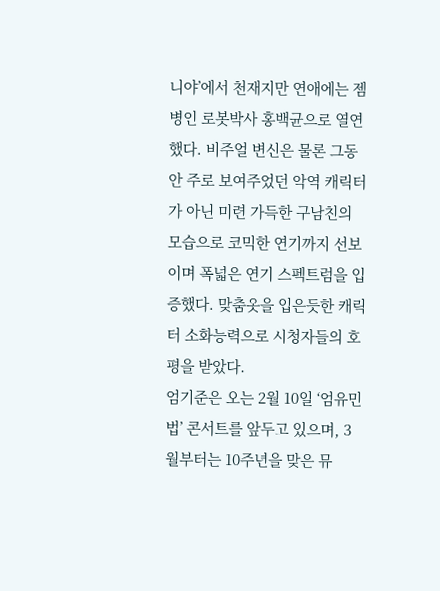니야’에서 천재지만 연애에는 젬병인 로봇박사 홍백균으로 열연했다. 비주얼 변신은 물론 그동안 주로 보여주었던 악역 캐릭터가 아닌 미련 가득한 구남친의 모습으로 코믹한 연기까지 선보이며 폭넓은 연기 스펙트럼을 입증했다. 맞춤옷을 입은듯한 캐릭터 소화능력으로 시청자들의 호평을 받았다.
엄기준은 오는 2월 10일 ‘엄유민법’ 콘서트를 앞두고 있으며, 3월부터는 10주년을 맞은 뮤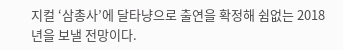지컬 ‘삼총사’에 달타냥으로 출연을 확정해 쉼없는 2018년을 보낼 전망이다.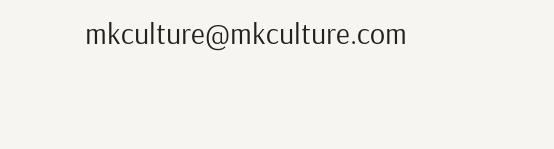mkculture@mkculture.com